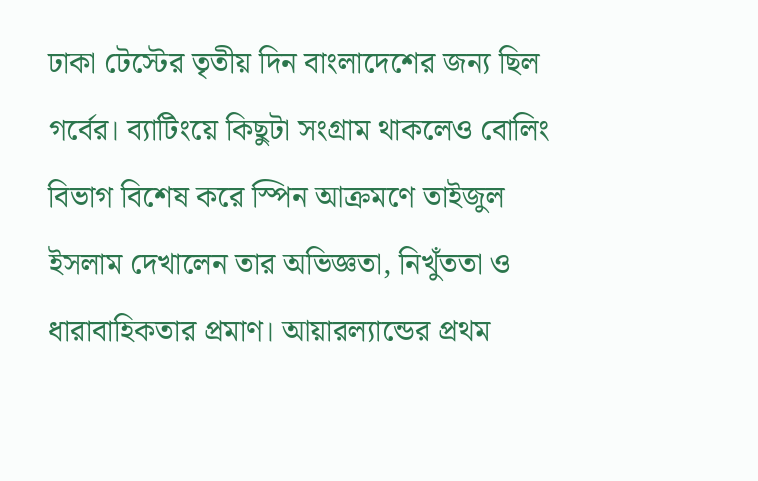ঢাকা টেস্টের তৃতীয় দিন বাংলাদেশের জন্য ছিল গর্বের। ব্যাটিংয়ে কিছুটা সংগ্রাম থাকলেও বোলিং বিভাগ বিশেষ করে স্পিন আক্রমণে তাইজুল ইসলাম দেখালেন তার অভিজ্ঞতা, নিখুঁততা ও ধারাবাহিকতার প্রমাণ। আয়ারল্যান্ডের প্রথম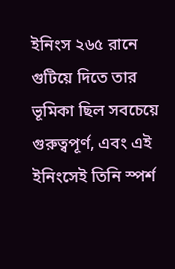ইনিংস ২৬৫ রানে গুটিয়ে দিতে তার ভূমিকা ছিল সবচেয়ে গুরুত্বপূর্ণ, এবং এই ইনিংসেই তিনি স্পর্শ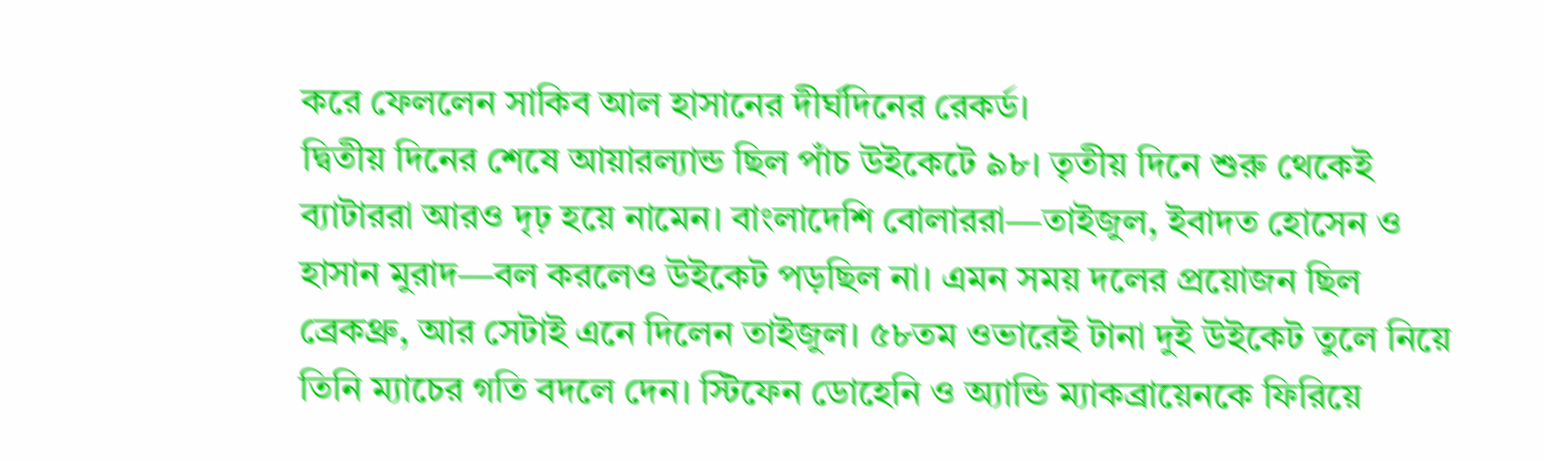করে ফেললেন সাকিব আল হাসানের দীর্ঘদিনের রেকর্ড।
দ্বিতীয় দিনের শেষে আয়ারল্যান্ড ছিল পাঁচ উইকেটে ৯৮। তৃতীয় দিনে শুরু থেকেই ব্যাটাররা আরও দৃঢ় হয়ে নামেন। বাংলাদেশি বোলাররা—তাইজুল, ইবাদত হোসেন ও হাসান মুরাদ—বল করলেও উইকেট পড়ছিল না। এমন সময় দলের প্রয়োজন ছিল ব্রেকথ্রু, আর সেটাই এনে দিলেন তাইজুল। ৫৮তম ওভারেই টানা দুই উইকেট তুলে নিয়ে তিনি ম্যাচের গতি বদলে দেন। স্টিফেন ডোহেনি ও অ্যান্ডি ম্যাকব্রায়েনকে ফিরিয়ে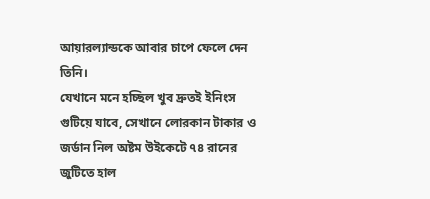আয়ারল্যান্ডকে আবার চাপে ফেলে দেন তিনি।
যেখানে মনে হচ্ছিল খুব দ্রুতই ইনিংস গুটিয়ে যাবে, সেখানে লোরকান টাকার ও জর্ডান নিল অষ্টম উইকেটে ৭৪ রানের জুটিতে হাল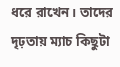ধরে রাখেন। তাদের দৃঢ়তায় ম্যাচ কিছুটা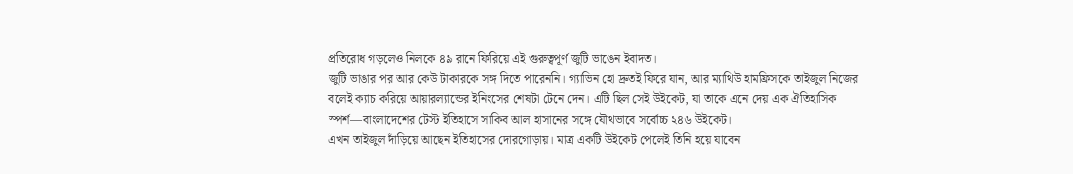প্রতিরোধ গড়লেও নিলকে ৪৯ রানে ফিরিয়ে এই গুরুত্বপূর্ণ জুটি ভাঙেন ইবাদত।
জুটি ভাঙার পর আর কেউ টাকারকে সঙ্গ দিতে পারেননি। গ্যাভিন হো দ্রুতই ফিরে যান, আর ম্যাথিউ হামফ্রিসকে তাইজুল নিজের বলেই ক্যাচ করিয়ে আয়ারল্যান্ডের ইনিংসের শেষটা টেনে দেন। এটি ছিল সেই উইকেট, যা তাকে এনে দেয় এক ঐতিহাসিক স্পর্শ—বাংলাদেশের টেস্ট ইতিহাসে সাকিব আল হাসানের সঙ্গে যৌথভাবে সর্বোচ্চ ২৪৬ উইকেট।
এখন তাইজুল দাঁড়িয়ে আছেন ইতিহাসের দোরগোড়ায়। মাত্র একটি উইকেট পেলেই তিনি হয়ে যাবেন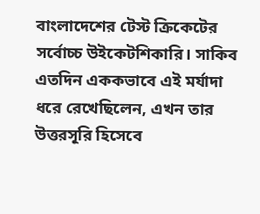বাংলাদেশের টেস্ট ক্রিকেটের সর্বোচ্চ উইকেটশিকারি। সাকিব এতদিন এককভাবে এই মর্যাদা ধরে রেখেছিলেন, এখন তার উত্তরসূরি হিসেবে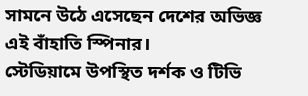সামনে উঠে এসেছেন দেশের অভিজ্ঞ এই বাঁহাতি স্পিনার।
স্টেডিয়ামে উপস্থিত দর্শক ও টিভি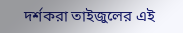দর্শকরা তাইজুলের এই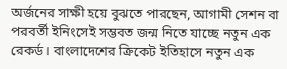অর্জনের সাক্ষী হয়ে বুঝতে পারছেন, আগামী সেশন বা পরবর্তী ইনিংসেই সম্ভবত জন্ম নিতে যাচ্ছে নতুন এক রেকর্ড। বাংলাদেশের ক্রিকেট ইতিহাসে নতুন এক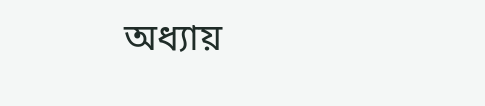অধ্যায়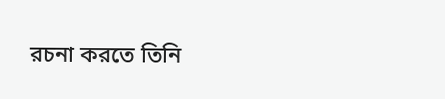রচনা করতে তিনি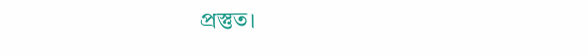প্রস্তুত।